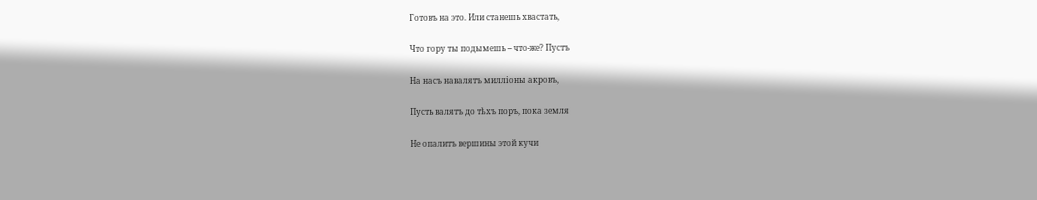Готовъ на это. Или станешь хвастать,

Что гору ты подымешь -- что-же? Пустъ

На насъ навалятъ милліоны акровъ,

Пусть валятъ до тѣхъ поръ, пока земля

Не опалитъ вершины этой кучи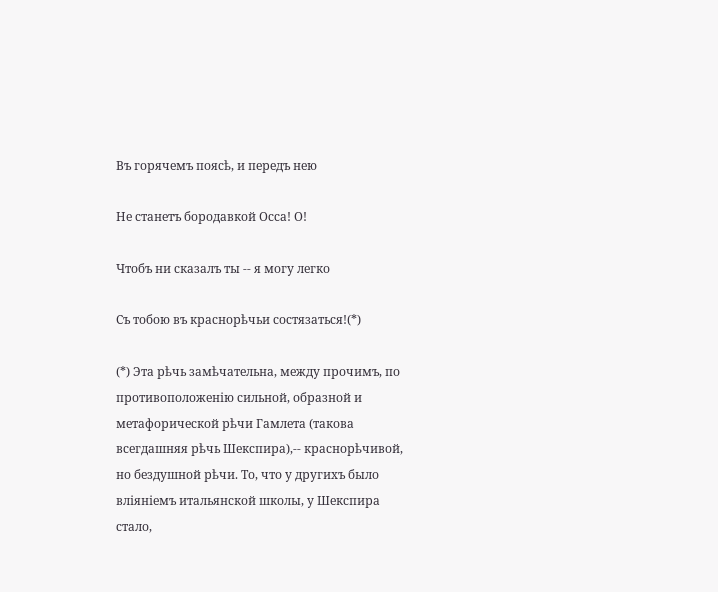Въ горячемъ поясѣ, и передъ нею

Не станетъ бородавкой Осса! О!

Чтобъ ни сказалъ ты -- я могу легко

Съ тобою въ краснорѣчьи состязаться!(*)

(*) Эта рѣчь замѣчательна, между прочимъ, по противоположенію сильной, образной и метафорической рѣчи Гамлета (такова всегдашняя рѣчь Шекспира),-- краснорѣчивой, но бездушной рѣчи. То, что у другихъ было вліяніемъ итальянской школы, у Шекспира стало,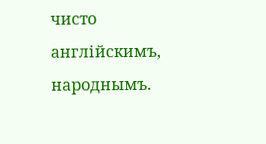чисто англійскимъ, народнымъ.